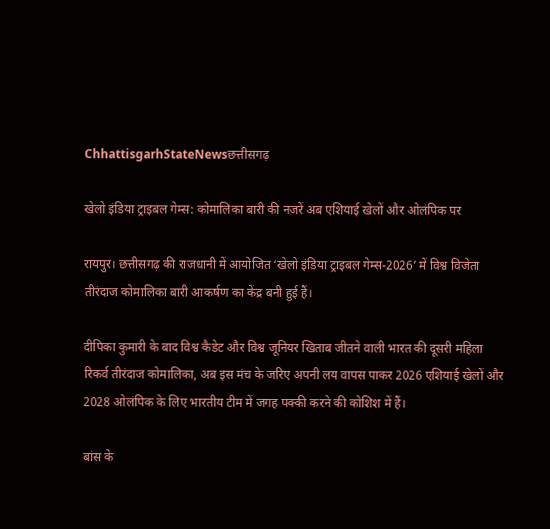ChhattisgarhStateNewsछत्तीसगढ़

खेलो इंडिया ट्राइबल गेम्स: कोमालिका बारी की नजरें अब एशियाई खेलों और ओलंपिक पर

रायपुर। छत्तीसगढ़ की राजधानी में आयोजित ‘खेलो इंडिया ट्राइबल गेम्स-2026’ में विश्व विजेता तीरंदाज कोमालिका बारी आकर्षण का केंद्र बनी हुई हैं।

दीपिका कुमारी के बाद विश्व कैडेट और विश्व जूनियर खिताब जीतने वाली भारत की दूसरी महिला रिकर्व तीरंदाज कोमालिका, अब इस मंच के जरिए अपनी लय वापस पाकर 2026 एशियाई खेलों और 2028 ओलंपिक के लिए भारतीय टीम में जगह पक्की करने की कोशिश में हैं।

बांस के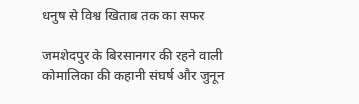धनुष से विश्व खिताब तक का सफर

जमशेदपुर के बिरसानगर की रहने वाली कोमालिका की कहानी संघर्ष और जुनून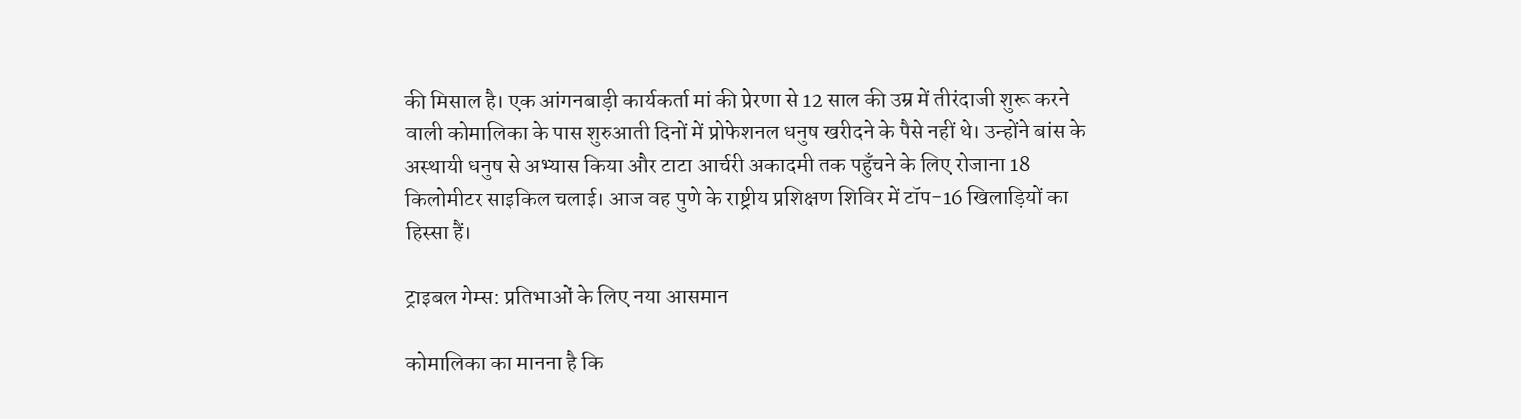की मिसाल है। एक आंगनबाड़ी कार्यकर्ता मां की प्रेरणा से 12 साल की उम्र में तीरंदाजी शुरू करने वाली कोमालिका के पास शुरुआती दिनों में प्रोफेशनल धनुष खरीदने के पैसे नहीं थे। उन्होंने बांस के अस्थायी धनुष से अभ्यास किया और टाटा आर्चरी अकादमी तक पहुँचने के लिए रोजाना 18 किलोमीटर साइकिल चलाई। आज वह पुणे के राष्ट्रीय प्रशिक्षण शिविर में टॉप-16 खिलाड़ियों का हिस्सा हैं।

ट्राइबल गेम्स: प्रतिभाओं के लिए नया आसमान

कोमालिका का मानना है कि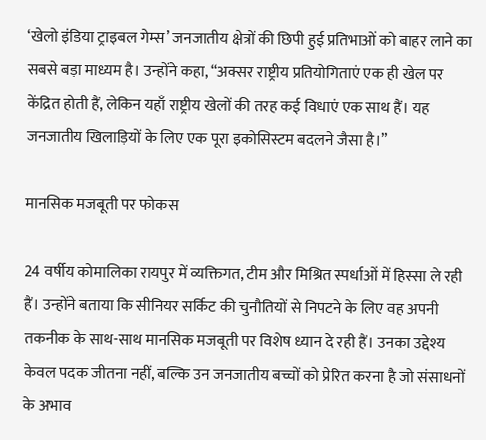‘खेलो इंडिया ट्राइबल गेम्स’ जनजातीय क्षेत्रों की छिपी हुई प्रतिभाओं को बाहर लाने का सबसे बड़ा माध्यम है। उन्होंने कहा, “अक्सर राष्ट्रीय प्रतियोगिताएं एक ही खेल पर केंद्रित होती हैं, लेकिन यहाँ राष्ट्रीय खेलों की तरह कई विधाएं एक साथ हैं। यह जनजातीय खिलाड़ियों के लिए एक पूरा इकोसिस्टम बदलने जैसा है।”

मानसिक मजबूती पर फोकस

24 वर्षीय कोमालिका रायपुर में व्यक्तिगत, टीम और मिश्रित स्पर्धाओं में हिस्सा ले रही हैं। उन्होंने बताया कि सीनियर सर्किट की चुनौतियों से निपटने के लिए वह अपनी तकनीक के साथ-साथ मानसिक मजबूती पर विशेष ध्यान दे रही हैं। उनका उद्देश्य केवल पदक जीतना नहीं, बल्कि उन जनजातीय बच्चों को प्रेरित करना है जो संसाधनों के अभाव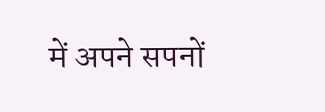में अपने सपनों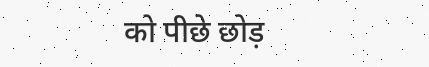को पीछे छोड़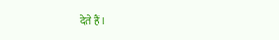देते हैं।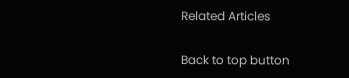Related Articles

Back to top button